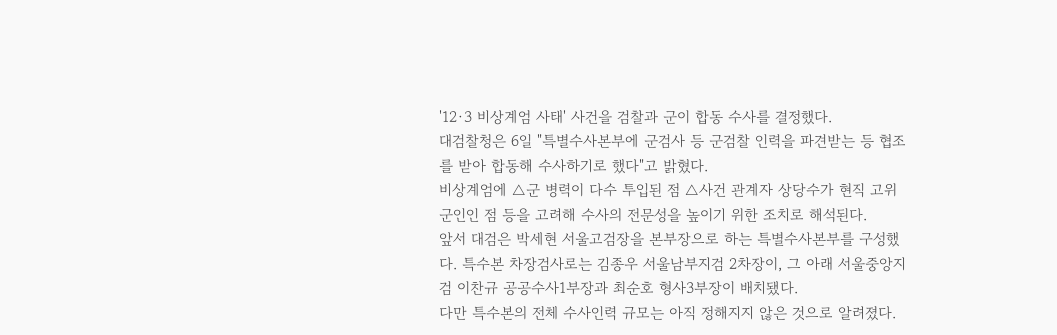'12·3 비상계엄 사태' 사건을 검찰과 군이 합동 수사를 결정했다.
대검찰청은 6일 "특별수사본부에 군검사 등 군검찰 인력을 파견받는 등 협조를 받아 합동해 수사하기로 했다"고 밝혔다.
비상계엄에 △군 병력이 다수 투입된 점 △사건 관계자 상당수가 현직 고위 군인인 점 등을 고려해 수사의 전문성을 높이기 위한 조치로 해석된다.
앞서 대검은 박세현 서울고검장을 본부장으로 하는 특별수사본부를 구성했다. 특수본 차장검사로는 김종우 서울남부지검 2차장이, 그 아래 서울중앙지검 이찬규 공공수사1부장과 최순호 형사3부장이 배치됐다.
다만 특수본의 전체 수사인력 규모는 아직 정해지지 않은 것으로 알려졌다.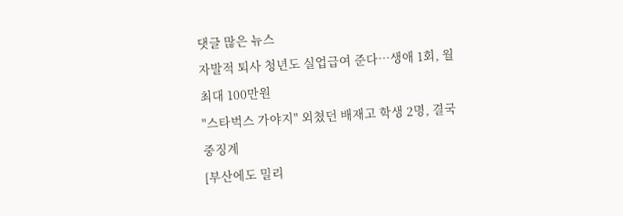댓글 많은 뉴스
자발적 퇴사 청년도 실업급여 준다…생애 1회, 월 최대 100만원
"스타벅스 가야지" 외쳤던 배재고 학생 2명, 결국 중징계
[부산에도 밀리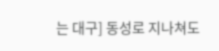는 대구] 동성로 지나쳐도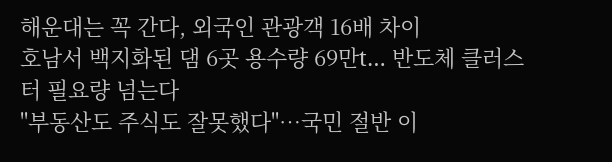해운대는 꼭 간다, 외국인 관광객 16배 차이
호남서 백지화된 댐 6곳 용수량 69만t… 반도체 클러스터 필요량 넘는다
"부동산도 주식도 잘못했다"…국민 절반 이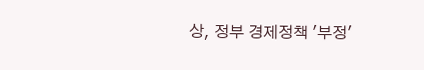상, 정부 경제정책 '부정'